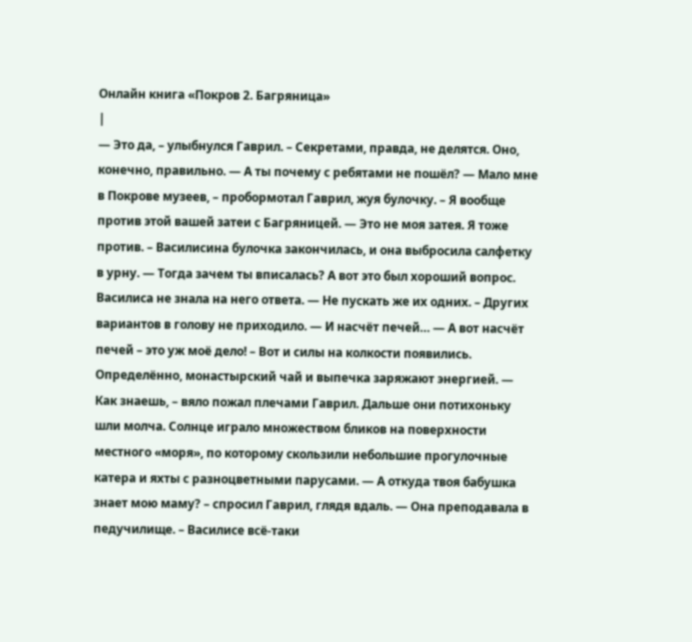Онлайн книга «Покров 2. Багряница»
|
— Это да, – улыбнулся Гаврил. – Секретами, правда, не делятся. Оно, конечно, правильно. — А ты почему с ребятами не пошёл? — Мало мне в Покрове музеев, – пробормотал Гаврил, жуя булочку. – Я вообще против этой вашей затеи с Багряницей. — Это не моя затея. Я тоже против. – Василисина булочка закончилась, и она выбросила салфетку в урну. — Тогда зачем ты вписалась? А вот это был хороший вопрос. Василиса не знала на него ответа. — Не пускать же их одних. – Других вариантов в голову не приходило. — И насчёт печей… — А вот насчёт печей – это уж моё дело! – Вот и силы на колкости появились. Определённо, монастырский чай и выпечка заряжают энергией. — Как знаешь, – вяло пожал плечами Гаврил. Дальше они потихоньку шли молча. Солнце играло множеством бликов на поверхности местного «моря», по которому скользили небольшие прогулочные катера и яхты с разноцветными парусами. — А откуда твоя бабушка знает мою маму? – спросил Гаврил, глядя вдаль. — Она преподавала в педучилище. – Василисе всё-таки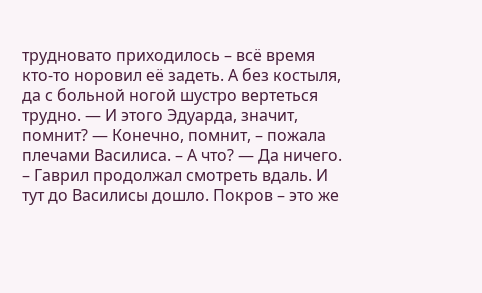трудновато приходилось – всё время кто-то норовил её задеть. А без костыля, да с больной ногой шустро вертеться трудно. — И этого Эдуарда, значит, помнит? — Конечно, помнит, – пожала плечами Василиса. – А что? — Да ничего. – Гаврил продолжал смотреть вдаль. И тут до Василисы дошло. Покров – это же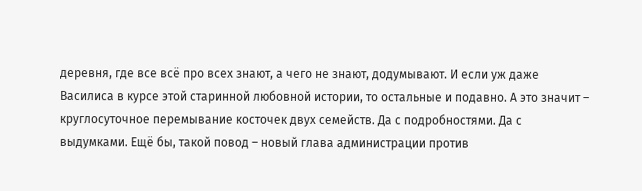деревня, где все всё про всех знают, а чего не знают, додумывают. И если уж даже Василиса в курсе этой старинной любовной истории, то остальные и подавно. А это значит – круглосуточное перемывание косточек двух семейств. Да с подробностями. Да с выдумками. Ещё бы, такой повод – новый глава администрации против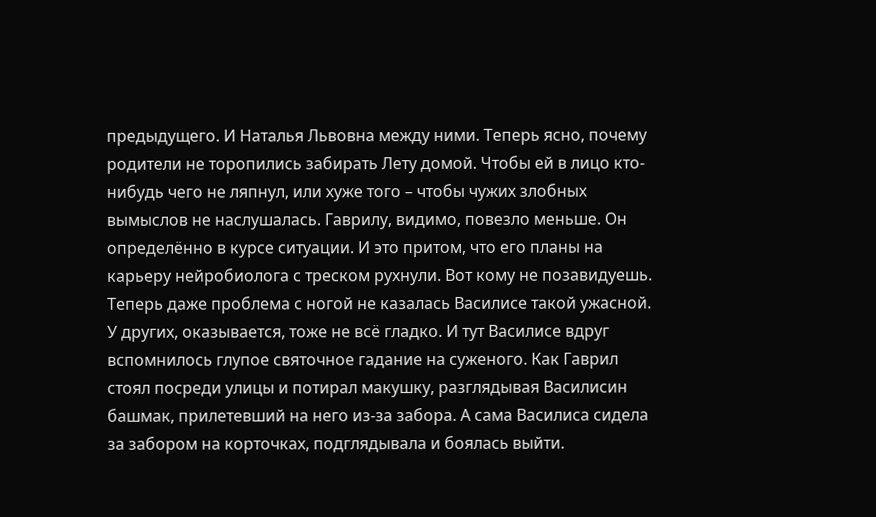предыдущего. И Наталья Львовна между ними. Теперь ясно, почему родители не торопились забирать Лету домой. Чтобы ей в лицо кто-нибудь чего не ляпнул, или хуже того – чтобы чужих злобных вымыслов не наслушалась. Гаврилу, видимо, повезло меньше. Он определённо в курсе ситуации. И это притом, что его планы на карьеру нейробиолога с треском рухнули. Вот кому не позавидуешь. Теперь даже проблема с ногой не казалась Василисе такой ужасной. У других, оказывается, тоже не всё гладко. И тут Василисе вдруг вспомнилось глупое святочное гадание на суженого. Как Гаврил стоял посреди улицы и потирал макушку, разглядывая Василисин башмак, прилетевший на него из-за забора. А сама Василиса сидела за забором на корточках, подглядывала и боялась выйти.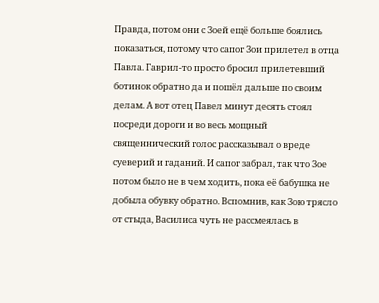Правда, потом они с Зоей ещё больше боялись показаться, потому что сапог Зои прилетел в отца Павла. Гаврил-то просто бросил прилетевший ботинок обратно да и пошёл дальше по своим делам. А вот отец Павел минут десять стоял посреди дороги и во весь мощный священнический голос рассказывал о вреде суеверий и гаданий. И сапог забрал, так что Зое потом было не в чем ходить, пока её бабушка не добыла обувку обратно. Вспомнив, как Зою трясло от стыда, Василиса чуть не рассмеялась в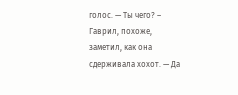голос. — Ты чего? – Гаврил, похоже, заметил, как она сдерживала хохот. — Да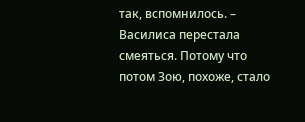так, вспомнилось. – Василиса перестала смеяться. Потому что потом Зою, похоже, стало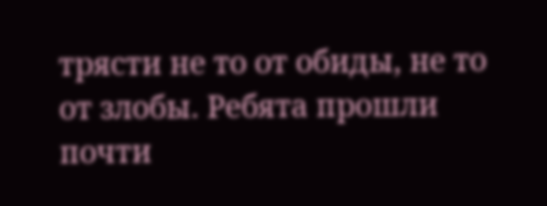трясти не то от обиды, не то от злобы. Ребята прошли почти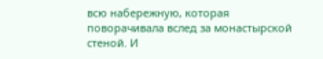всю набережную, которая поворачивала вслед за монастырской стеной. И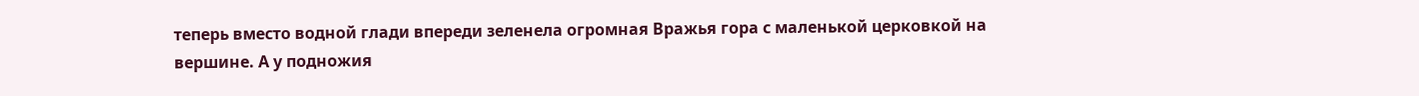теперь вместо водной глади впереди зеленела огромная Вражья гора с маленькой церковкой на вершине. А у подножия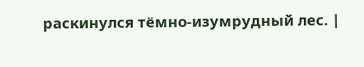раскинулся тёмно-изумрудный лес. |